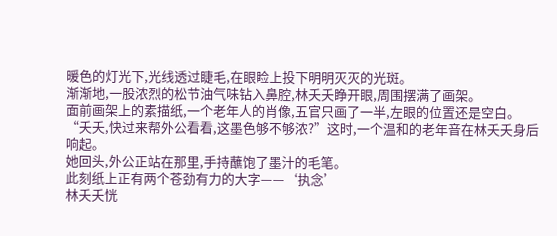暖色的灯光下,光线透过睫毛,在眼睑上投下明明灭灭的光斑。
渐渐地,一股浓烈的松节油气味钻入鼻腔,林夭夭睁开眼,周围摆满了画架。
面前画架上的素描纸,一个老年人的肖像,五官只画了一半,左眼的位置还是空白。
“夭夭,快过来帮外公看看,这墨色够不够浓?”这时,一个温和的老年音在林夭夭身后响起。
她回头,外公正站在那里,手持蘸饱了墨汁的毛笔。
此刻纸上正有两个苍劲有力的大字——‘执念’
林夭夭恍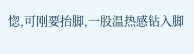惚,可刚要抬脚,一股温热感钻入脚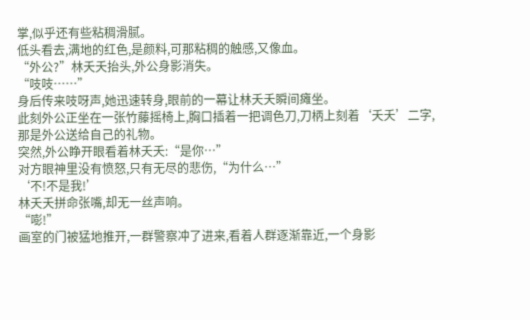掌,似乎还有些粘稠滑腻。
低头看去,满地的红色,是颜料,可那粘稠的触感,又像血。
“外公?”林夭夭抬头,外公身影消失。
“吱吱……”
身后传来吱呀声,她迅速转身,眼前的一幕让林夭夭瞬间瘫坐。
此刻外公正坐在一张竹藤摇椅上,胸口插着一把调色刀,刀柄上刻着‘夭夭’二字,那是外公送给自己的礼物。
突然,外公睁开眼看着林夭夭:“是你…”
对方眼神里没有愤怒,只有无尽的悲伤,“为什么…”
‘不!不是我!’
林夭夭拼命张嘴,却无一丝声响。
“嘭!”
画室的门被猛地推开,一群警察冲了进来,看着人群逐渐靠近,一个身影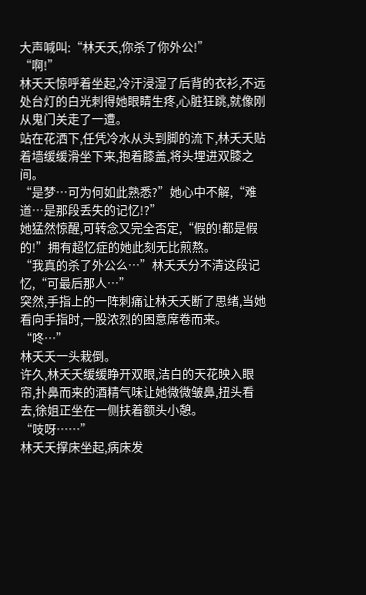大声喊叫:“林夭夭,你杀了你外公!”
“啊!”
林夭夭惊呼着坐起,冷汗浸湿了后背的衣衫,不远处台灯的白光刺得她眼睛生疼,心脏狂跳,就像刚从鬼门关走了一遭。
站在花洒下,任凭冷水从头到脚的流下,林夭夭贴着墙缓缓滑坐下来,抱着膝盖,将头埋进双膝之间。
“是梦…可为何如此熟悉?”她心中不解,“难道…是那段丢失的记忆!?”
她猛然惊醒,可转念又完全否定,“假的!都是假的!”拥有超忆症的她此刻无比煎熬。
“我真的杀了外公么…”林夭夭分不清这段记忆,“可最后那人…”
突然,手指上的一阵刺痛让林夭夭断了思绪,当她看向手指时,一股浓烈的困意席卷而来。
“咚…”
林夭夭一头栽倒。
许久,林夭夭缓缓睁开双眼,洁白的天花映入眼帘,扑鼻而来的酒精气味让她微微皱鼻,扭头看去,徐姐正坐在一侧扶着额头小憩。
“吱呀……”
林夭夭撑床坐起,病床发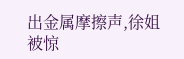出金属摩擦声,徐姐被惊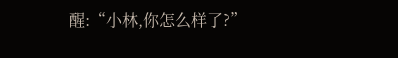醒:“小林,你怎么样了?”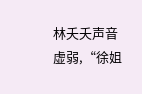林夭夭声音虚弱,“徐姐